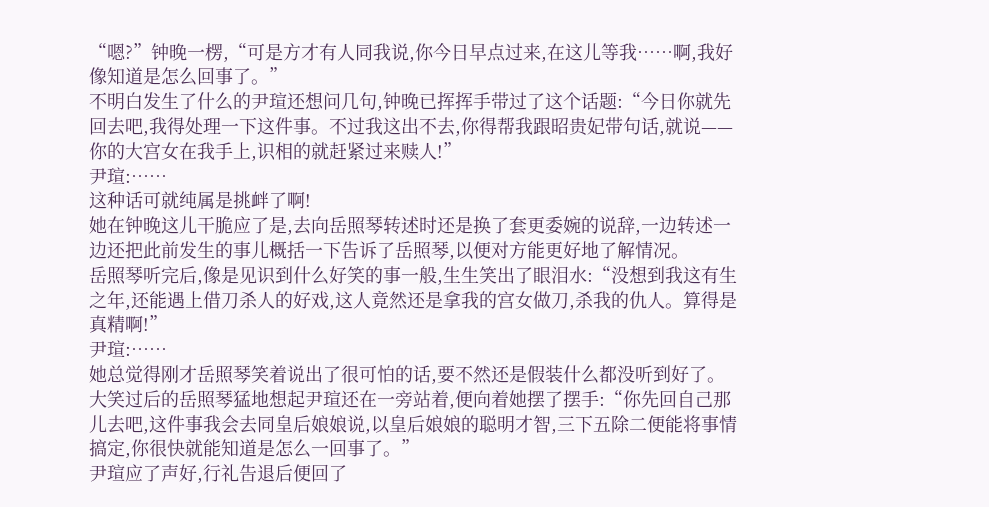“嗯?”钟晚一楞,“可是方才有人同我说,你今日早点过来,在这儿等我……啊,我好像知道是怎么回事了。”
不明白发生了什么的尹瑄还想问几句,钟晚已挥挥手带过了这个话题:“今日你就先回去吧,我得处理一下这件事。不过我这出不去,你得帮我跟昭贵妃带句话,就说——你的大宫女在我手上,识相的就赶紧过来赎人!”
尹瑄:……
这种话可就纯属是挑衅了啊!
她在钟晚这儿干脆应了是,去向岳照琴转述时还是换了套更委婉的说辞,一边转述一边还把此前发生的事儿概括一下告诉了岳照琴,以便对方能更好地了解情况。
岳照琴听完后,像是见识到什么好笑的事一般,生生笑出了眼泪水:“没想到我这有生之年,还能遇上借刀杀人的好戏,这人竟然还是拿我的宫女做刀,杀我的仇人。算得是真精啊!”
尹瑄:……
她总觉得刚才岳照琴笑着说出了很可怕的话,要不然还是假装什么都没听到好了。
大笑过后的岳照琴猛地想起尹瑄还在一旁站着,便向着她摆了摆手:“你先回自己那儿去吧,这件事我会去同皇后娘娘说,以皇后娘娘的聪明才智,三下五除二便能将事情搞定,你很快就能知道是怎么一回事了。”
尹瑄应了声好,行礼告退后便回了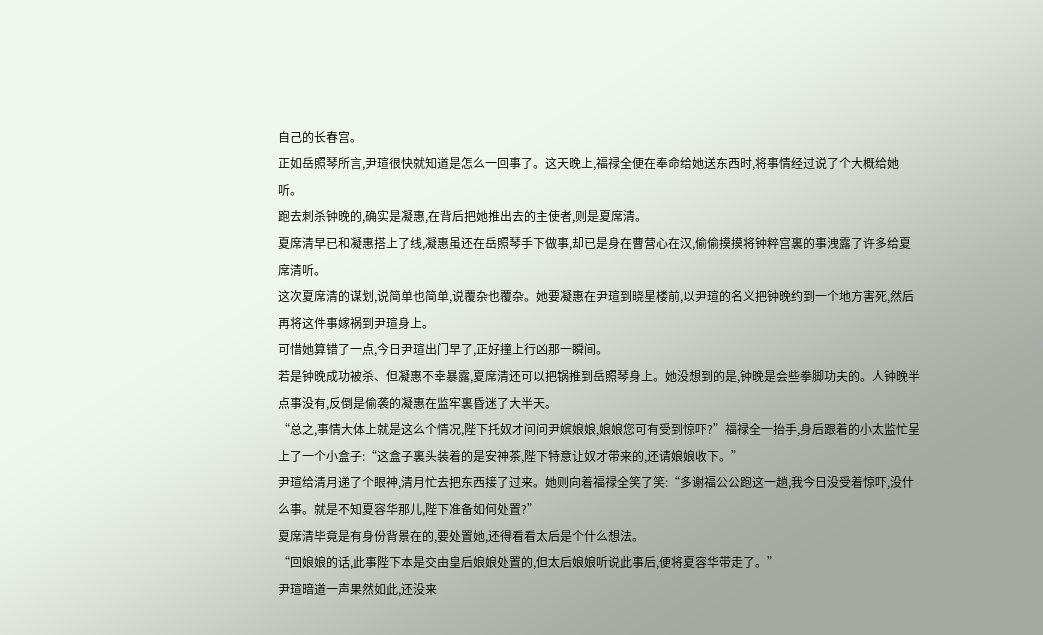自己的长春宫。
正如岳照琴所言,尹瑄很快就知道是怎么一回事了。这天晚上,福禄全便在奉命给她送东西时,将事情经过说了个大概给她听。
跑去刺杀钟晚的,确实是凝惠,在背后把她推出去的主使者,则是夏席清。
夏席清早已和凝惠搭上了线,凝惠虽还在岳照琴手下做事,却已是身在曹营心在汉,偷偷摸摸将钟粹宫裏的事洩露了许多给夏席清听。
这次夏席清的谋划,说简单也简单,说覆杂也覆杂。她要凝惠在尹瑄到晓星楼前,以尹瑄的名义把钟晚约到一个地方害死,然后再将这件事嫁祸到尹瑄身上。
可惜她算错了一点,今日尹瑄出门早了,正好撞上行凶那一瞬间。
若是钟晚成功被杀、但凝惠不幸暴露,夏席清还可以把锅推到岳照琴身上。她没想到的是,钟晚是会些拳脚功夫的。人钟晚半点事没有,反倒是偷袭的凝惠在监牢裏昏迷了大半天。
“总之,事情大体上就是这么个情况,陛下托奴才问问尹嫔娘娘,娘娘您可有受到惊吓?”福禄全一抬手,身后跟着的小太监忙呈上了一个小盒子:“这盒子裏头装着的是安神茶,陛下特意让奴才带来的,还请娘娘收下。”
尹瑄给清月递了个眼神,清月忙去把东西接了过来。她则向着福禄全笑了笑:“多谢福公公跑这一趟,我今日没受着惊吓,没什么事。就是不知夏容华那儿,陛下准备如何处置?”
夏席清毕竟是有身份背景在的,要处置她,还得看看太后是个什么想法。
“回娘娘的话,此事陛下本是交由皇后娘娘处置的,但太后娘娘听说此事后,便将夏容华带走了。”
尹瑄暗道一声果然如此,还没来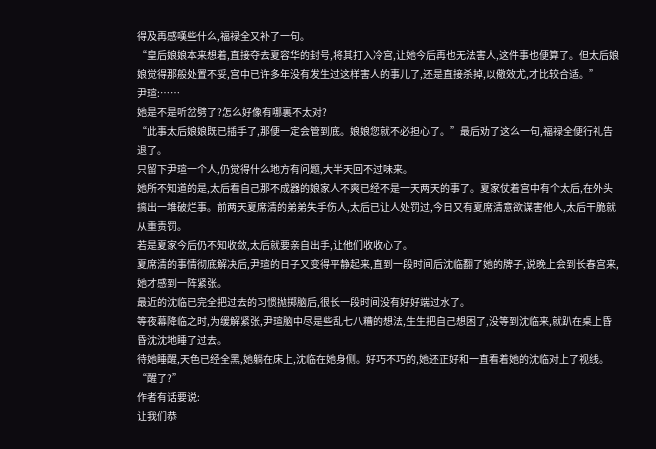得及再感嘆些什么,福禄全又补了一句。
“皇后娘娘本来想着,直接夺去夏容华的封号,将其打入冷宫,让她今后再也无法害人,这件事也便算了。但太后娘娘觉得那般处置不妥,宫中已许多年没有发生过这样害人的事儿了,还是直接杀掉,以儆效尤,才比较合适。”
尹瑄:……
她是不是听岔劈了?怎么好像有哪裏不太对?
“此事太后娘娘既已插手了,那便一定会管到底。娘娘您就不必担心了。”最后劝了这么一句,福禄全便行礼告退了。
只留下尹瑄一个人,仍觉得什么地方有问题,大半天回不过味来。
她所不知道的是,太后看自己那不成器的娘家人不爽已经不是一天两天的事了。夏家仗着宫中有个太后,在外头搞出一堆破烂事。前两天夏席清的弟弟失手伤人,太后已让人处罚过,今日又有夏席清意欲谋害他人,太后干脆就从重责罚。
若是夏家今后仍不知收敛,太后就要亲自出手,让他们收收心了。
夏席清的事情彻底解决后,尹瑄的日子又变得平静起来,直到一段时间后沈临翻了她的牌子,说晚上会到长春宫来,她才感到一阵紧张。
最近的沈临已完全把过去的习惯抛掷脑后,很长一段时间没有好好端过水了。
等夜幕降临之时,为缓解紧张,尹瑄脑中尽是些乱七八糟的想法,生生把自己想困了,没等到沈临来,就趴在桌上昏昏沈沈地睡了过去。
待她睡醒,天色已经全黑,她躺在床上,沈临在她身侧。好巧不巧的,她还正好和一直看着她的沈临对上了视线。
“醒了?”
作者有话要说:
让我们恭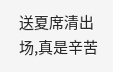送夏席清出场,真是辛苦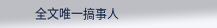全文唯一搞事人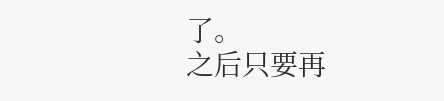了。
之后只要再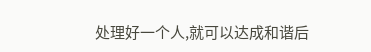处理好一个人,就可以达成和谐后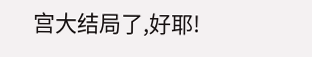宫大结局了,好耶!